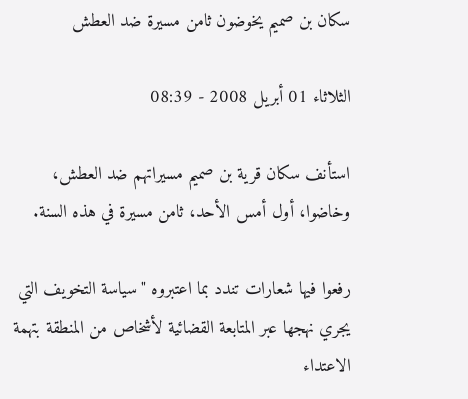سكان بن صميم يخوضون ثامن مسيرة ضد العطش

الثلاثاء 01 أبريل 2008 - 08:39

استأنف سكان قرية بن صميم مسيراتهم ضد العطش، وخاضوا، أول أمس الأحد، ثامن مسيرة في هذه السنة.

رفعوا فيها شعارات تندد بما اعتبروه "سياسة التخويف التي يجري نهجها عبر المتابعة القضائية لأشخاص من المنطقة بتهمة الاعتداء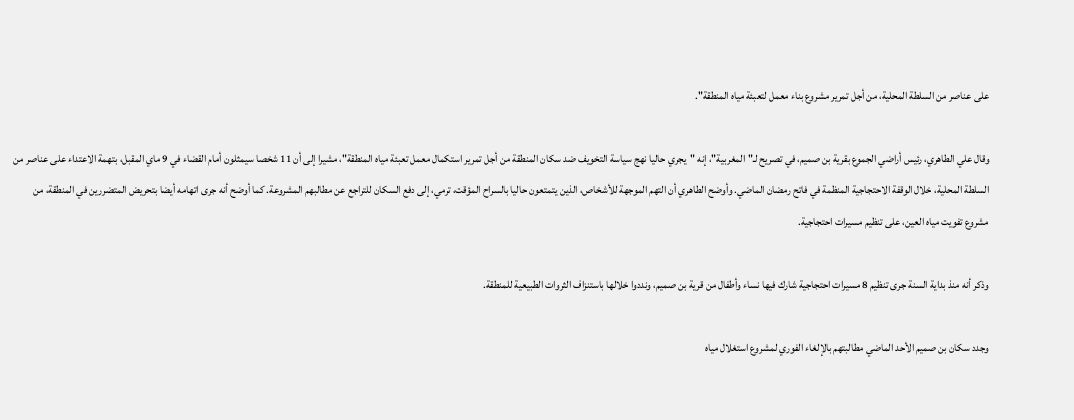على عناصر من السلطة المحلية، من أجل تمرير مشروع بناء معمل لتعبئة مياه المنطقة".

وقال علي الطاهري، رئيس أراضي الجموع بقرية بن صميم، في تصريح لـ"المغربية"، إنه "يجري حاليا نهج سياسة التخويف ضد سكان المنطقة من أجل تمرير استكمال معمل تعبئة مياه المنطقة"، مشيرا إلى أن 11 شخصا سيمثلون أمام القضاء في 9 ماي المقبل، بتهمة الاعتداء على عناصر من السلطة المحلية، خلال الوقفة الاحتجاجية المنظمة في فاتح رمضان الماضي. وأوضح الطاهري أن التهم الموجهة للأشخاص، الذين يتمتعون حاليا بالسراح المؤقت، ترمي، إلى دفع السكان للتراجع عن مطالبهم المشروعة. كما أوضح أنه جرى اتهامه أيضا بتحريض المتضررين في المنطقة، من مشروع تفويت مياه العين، على تنظيم مسيرات احتجاجية.

وذكر أنه منذ بداية السنة جرى تنظيم 8 مسيرات احتجاجية شارك فيها نساء وأطفال من قرية بن صميم، ونددوا خلالها باستنزاف الثروات الطبيعية للمنطقة.

وجدد سكان بن صميم الأحد الماضي مطالبتهم بالإلغاء الفوري لمشروع استغلال مياه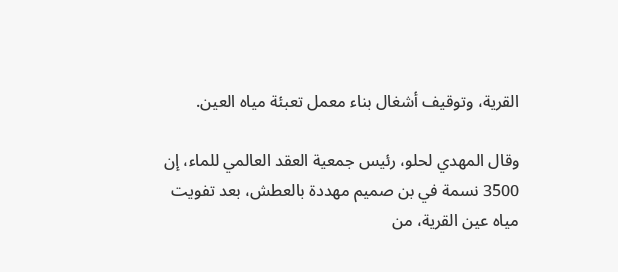القرية، وتوقيف أشغال بناء معمل تعبئة مياه العين.

وقال المهدي لحلو، رئيس جمعية العقد العالمي للماء، إن 3500 نسمة في بن صميم مهددة بالعطش، بعد تفويت مياه عين القرية، من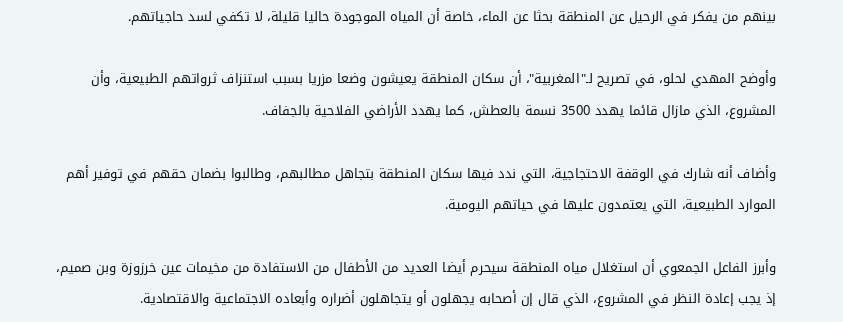بينهم من يفكر في الرحيل عن المنطقة بحثا عن الماء، خاصة أن المياه الموجودة حاليا قليلة، لا تكفي لسد حاجياتهم.

وأوضح المهدي لحلو، في تصريح لـ"المغربية"، أن سكان المنطقة يعيشون وضعا مزريا بسبب استنزاف ثرواتهم الطبيعية، وأن المشروع، الذي مازال قائما يهدد 3500 نسمة بالعطش، كما يهدد الأراضي الفلاحية بالجفاف.

وأضاف أنه شارك في الوقفة الاحتجاجية، التي ندد فيها سكان المنطقة بتجاهل مطالبهم، وطالبوا بضمان حقهم في توفير أهم الموارد الطبيعية، التي يعتمدون عليها في حياتهم اليومية.

وأبرز الفاعل الجمعوي أن استغلال مياه المنطقة سيحرم أيضا العديد من الأطفال من الاستفادة من مخيمات عين خرزوزة وبن صميم، إذ يجب إعادة النظر في المشروع، الذي قال إن أصحابه يجهلون أو يتجاهلون أضراره وأبعاده الاجتماعية والاقتصادية.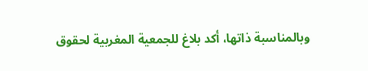وبالمناسبة ذاتها، أكد بلاغ للجمعية المغربية لحقوق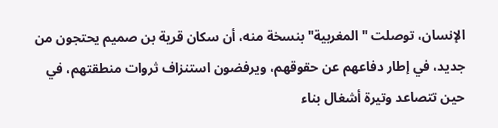الإنسان، توصلت "المغربية" بنسخة منه، أن سكان قرية بن صميم يحتجون من جديد، في إطار دفاعهم عن حقوقهم، ويرفضون استنزاف ثروات منطقتهم، في حين تتصاعد وتيرة أشغال بناء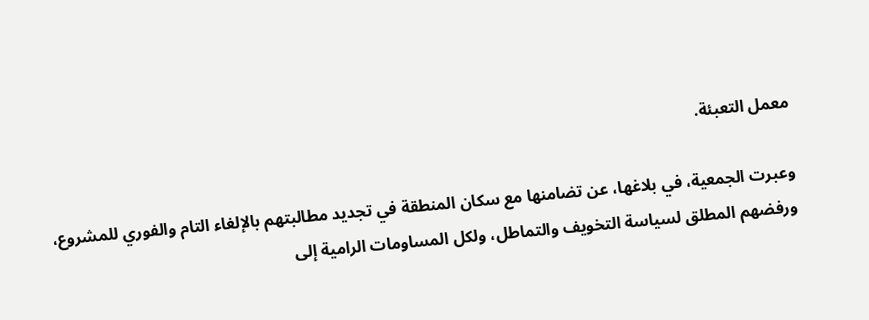معمل التعبئة.

وعبرت الجمعية، في بلاغها، عن تضامنها مع سكان المنطقة في تجديد مطالبتهم بالإلغاء التام والفوري للمشروع، ورفضهم المطلق لسياسة التخويف والتماطل، ولكل المساومات الرامية إلى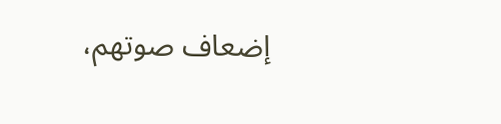إضعاف صوتهم،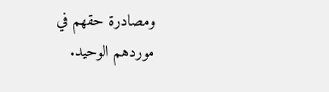ومصادرة حقهم في موردهم الوحيد.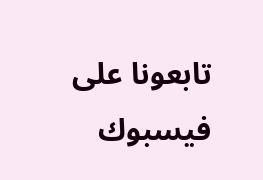تابعونا على فيسبوك